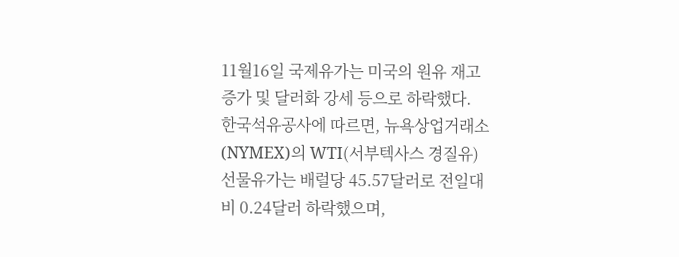11월16일 국제유가는 미국의 원유 재고 증가 및 달러화 강세 등으로 하락했다.
한국석유공사에 따르면, 뉴욕상업거래소(NYMEX)의 WTI(서부텍사스 경질유) 선물유가는 배럴당 45.57달러로 전일대비 0.24달러 하락했으며,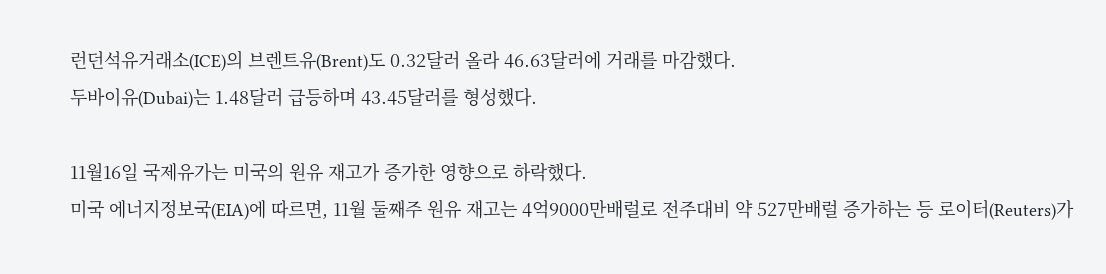런던석유거래소(ICE)의 브렌트유(Brent)도 0.32달러 올라 46.63달러에 거래를 마감했다.
두바이유(Dubai)는 1.48달러 급등하며 43.45달러를 형성했다.

11월16일 국제유가는 미국의 원유 재고가 증가한 영향으로 하락했다.
미국 에너지정보국(EIA)에 따르면, 11월 둘째주 원유 재고는 4억9000만배럴로 전주대비 약 527만배럴 증가하는 등 로이터(Reuters)가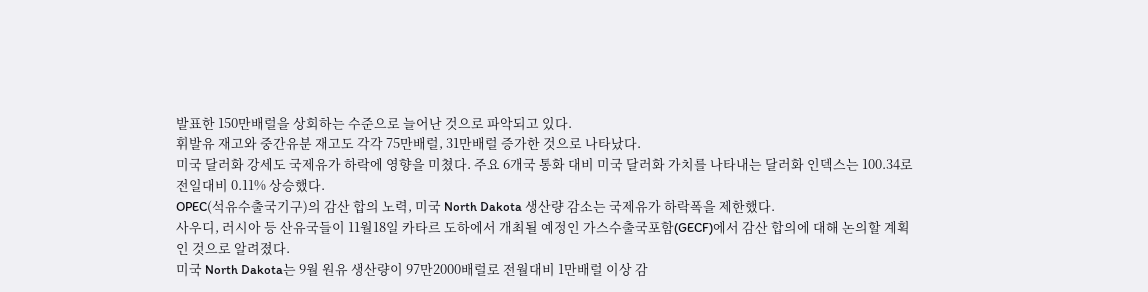발표한 150만배럴을 상회하는 수준으로 늘어난 것으로 파악되고 있다.
휘발유 재고와 중간유분 재고도 각각 75만배럴, 31만배럴 증가한 것으로 나타났다.
미국 달러화 강세도 국제유가 하락에 영향을 미쳤다. 주요 6개국 통화 대비 미국 달러화 가치를 나타내는 달러화 인덱스는 100.34로 전일대비 0.11% 상승했다.
OPEC(석유수출국기구)의 감산 합의 노력, 미국 North Dakota 생산량 감소는 국제유가 하락폭을 제한했다.
사우디, 러시아 등 산유국들이 11월18일 카타르 도하에서 개최될 예정인 가스수출국포함(GECF)에서 감산 합의에 대해 논의할 계획인 것으로 알려졌다.
미국 North Dakota는 9월 원유 생산량이 97만2000배럴로 전월대비 1만배럴 이상 감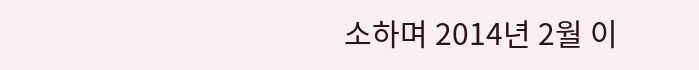소하며 2014년 2월 이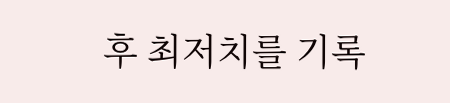후 최저치를 기록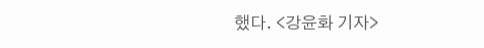했다. <강윤화 기자>